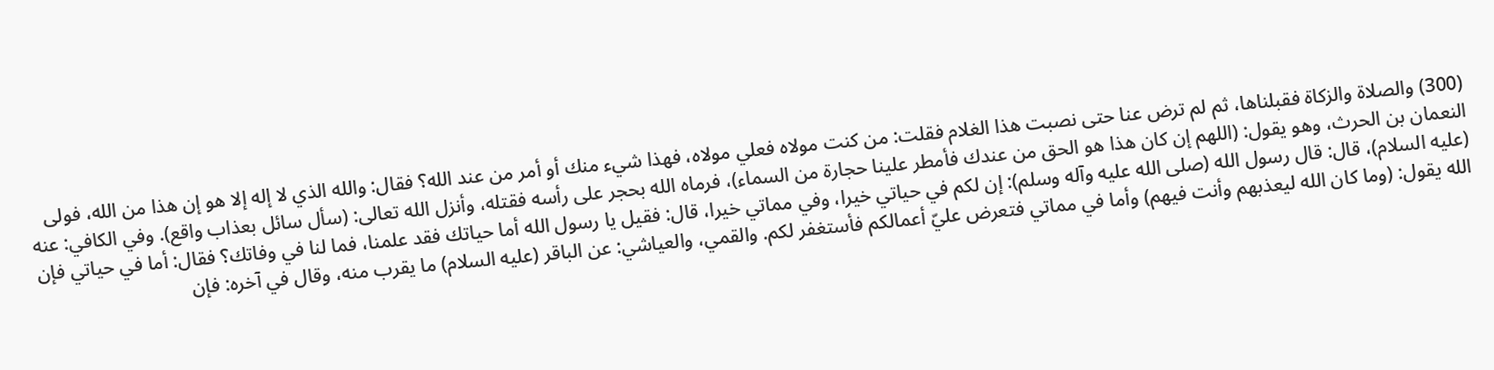(300) والصلاة والزكاة فقبلناها، ثم لم ترض عنا حتى نصبت هذا الغلام فقلت: من كنت مولاه فعلي مولاه، فهذا شيء منك أو أمر من عند الله؟ فقال: والله الذي لا إله إلا هو إن هذا من الله، فولى النعمان بن الحرث، وهو يقول: (اللهم إن كان هذا هو الحق من عندك فأمطر علينا حجارة من السماء)، فرماه الله بحجر على رأسه فقتله، وأنزل الله تعالى: (سأل سائل بعذاب واقع). وفي الكافي: عنه (عليه السلام)، قال: قال رسول الله (صلى الله عليه وآله وسلم): إن لكم في حياتي خيرا، وفي مماتي خيرا، قال: فقيل يا رسول الله أما حياتك فقد علمنا، فما لنا في وفاتك؟ فقال: أما في حياتي فإن الله يقول: (وما كان الله ليعذبهم وأنت فيهم) وأما في مماتي فتعرض عليّ أعمالكم فأستغفر لكم. والقمي، والعياشي: عن الباقر (عليه السلام) ما يقرب منه، وقال في آخره: فإن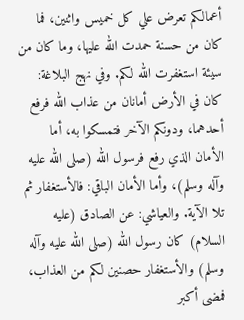أعمالكم تعرض علي كل خميس واثنين، فما كان من حسنة حمدت الله عليها، وما كان من سيئة استغفرت الله لكم. وفي نهج البلاغة: كان في الأرض أمانان من عذاب الله فرفع أحدهما، ودونكم الآخر فتمسكوا به، أما الأمان الذي رفع فرسول الله (صلى الله عليه وآله وسلم)، وأما الأمان الباقي: فالأستغفار ثم تلا الآية. والعياشي: عن الصادق (عليه السلام) كان رسول الله (صلى الله عليه وآله وسلم) والأستغفار حصنين لكم من العذاب، فمضى أكبر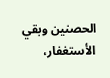الحصنين وبقي الأستغفار،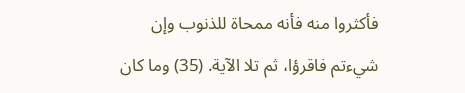فأكثروا منه فأنه ممحاة للذنوب وإن شيءتم فاقرؤا، ثم تلا الآية. (35) وما كان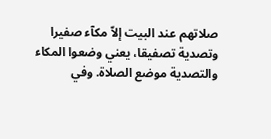صلاتهم عند البيت إلاّ مكآء صفيرا وتصدية تصفيقا، يعني وضعوا المكاء والتصدية موضع الصلاة. وفي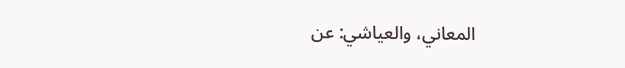المعاني، والعياشي: عن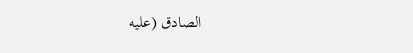الصادق (عليه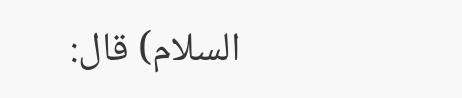السلام) قال: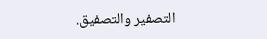التصفير والتصفيق.